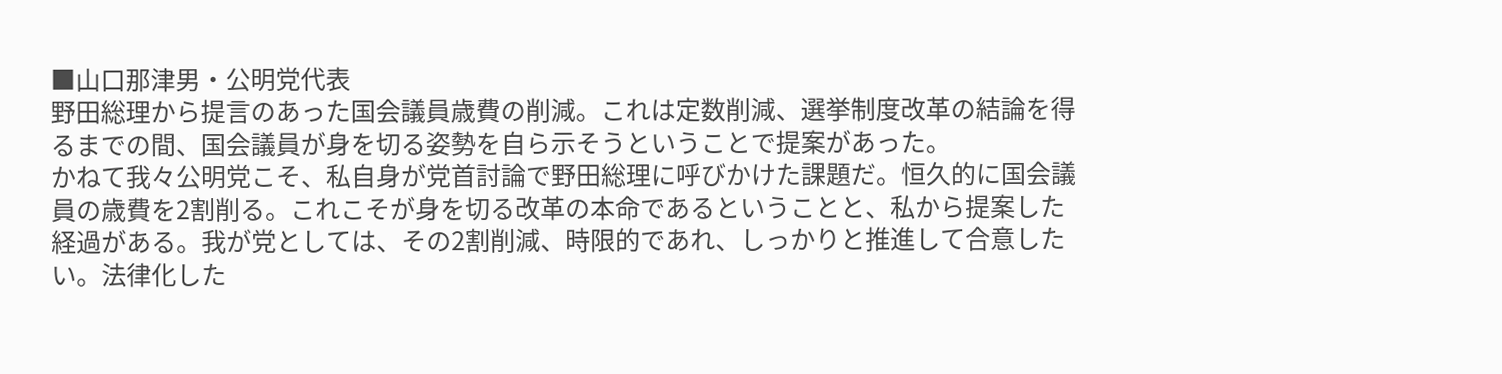■山口那津男・公明党代表
野田総理から提言のあった国会議員歳費の削減。これは定数削減、選挙制度改革の結論を得るまでの間、国会議員が身を切る姿勢を自ら示そうということで提案があった。
かねて我々公明党こそ、私自身が党首討論で野田総理に呼びかけた課題だ。恒久的に国会議員の歳費を2割削る。これこそが身を切る改革の本命であるということと、私から提案した経過がある。我が党としては、その2割削減、時限的であれ、しっかりと推進して合意したい。法律化した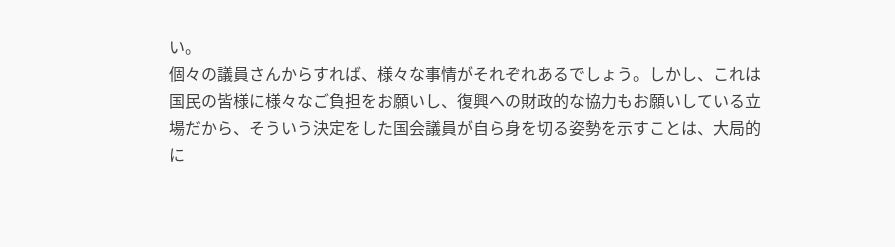い。
個々の議員さんからすれば、様々な事情がそれぞれあるでしょう。しかし、これは国民の皆様に様々なご負担をお願いし、復興への財政的な協力もお願いしている立場だから、そういう決定をした国会議員が自ら身を切る姿勢を示すことは、大局的に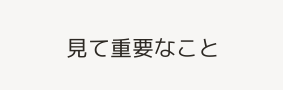見て重要なこと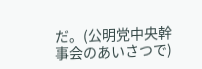だ。(公明党中央幹事会のあいさつで)